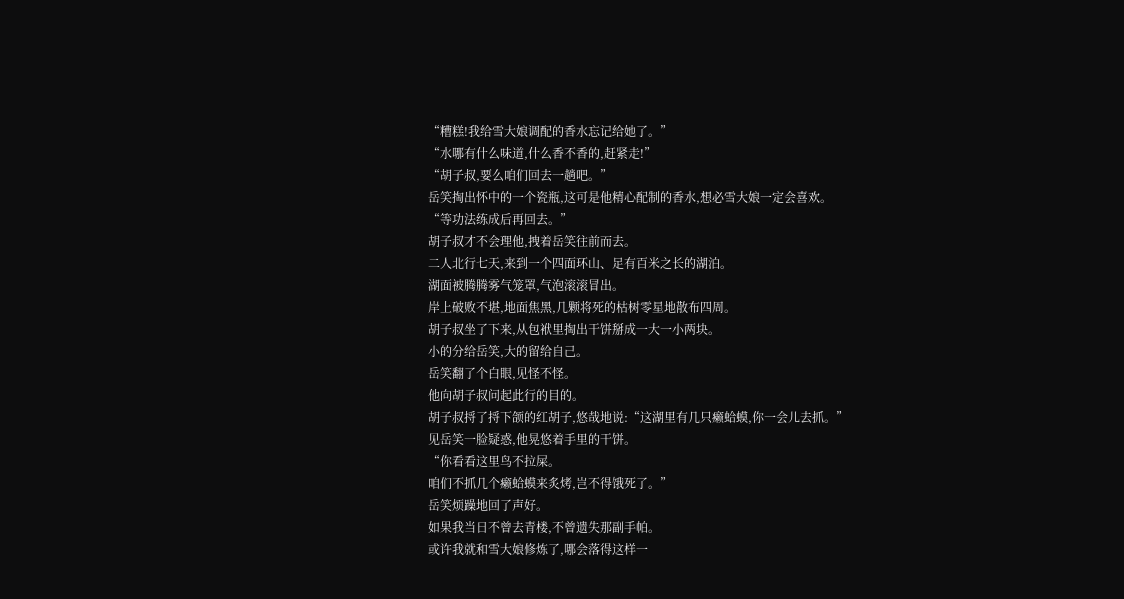“糟糕!我给雪大娘调配的香水忘记给她了。”
“水哪有什么味道,什么香不香的,赶紧走!”
“胡子叔,要么咱们回去一趟吧。”
岳笑掏出怀中的一个瓷瓶,这可是他精心配制的香水,想必雪大娘一定会喜欢。
“等功法练成后再回去。”
胡子叔才不会理他,拽着岳笑往前而去。
二人北行七天,来到一个四面环山、足有百米之长的湖泊。
湖面被腾腾雾气笼罩,气泡滚滚冒出。
岸上破败不堪,地面焦黑,几颗将死的枯树零星地散布四周。
胡子叔坐了下来,从包袱里掏出干饼掰成一大一小两块。
小的分给岳笑,大的留给自己。
岳笑翻了个白眼,见怪不怪。
他向胡子叔问起此行的目的。
胡子叔捋了捋下颌的红胡子,悠哉地说:“这湖里有几只癞蛤蟆,你一会儿去抓。”
见岳笑一脸疑惑,他晃悠着手里的干饼。
“你看看这里鸟不拉屎。
咱们不抓几个癞蛤蟆来炙烤,岂不得饿死了。”
岳笑烦躁地回了声好。
如果我当日不曾去青楼,不曾遗失那副手帕。
或许我就和雪大娘修炼了,哪会落得这样一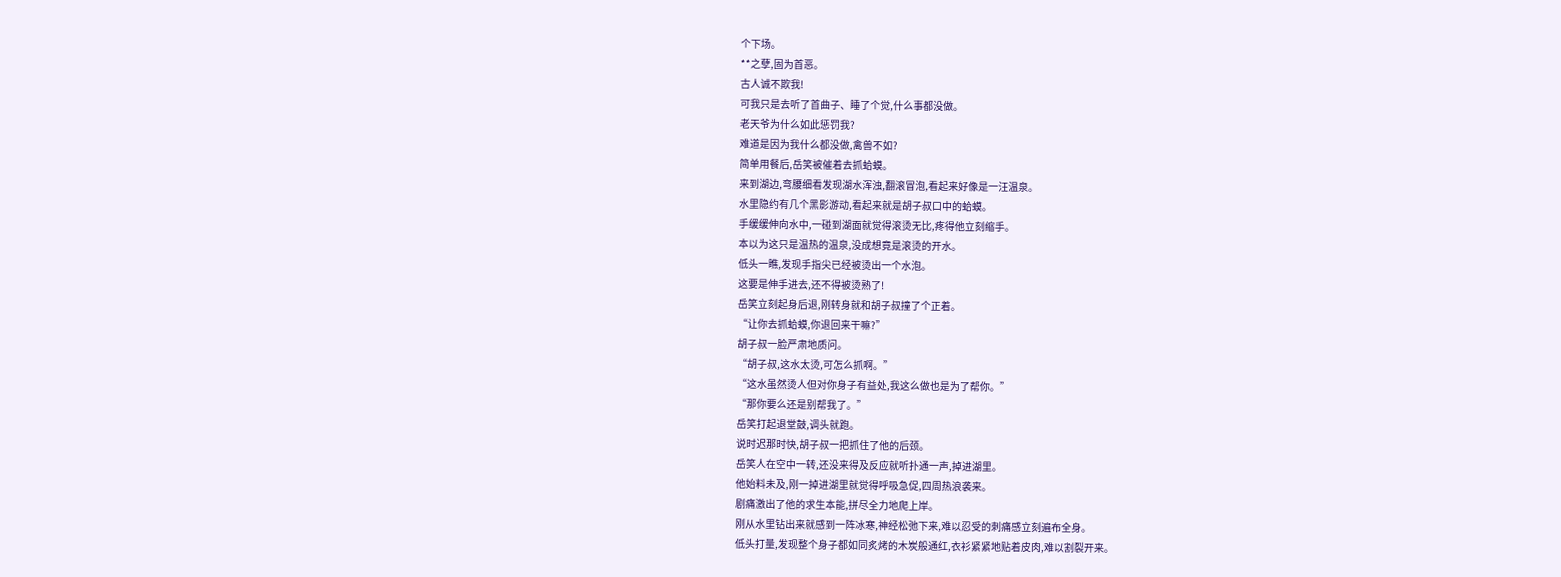个下场。
**之孽,固为首恶。
古人诚不欺我!
可我只是去听了首曲子、睡了个觉,什么事都没做。
老天爷为什么如此惩罚我?
难道是因为我什么都没做,禽兽不如?
简单用餐后,岳笑被催着去抓蛤蟆。
来到湖边,弯腰细看发现湖水浑浊,翻滚冒泡,看起来好像是一汪温泉。
水里隐约有几个黑影游动,看起来就是胡子叔口中的蛤蟆。
手缓缓伸向水中,一碰到湖面就觉得滚烫无比,疼得他立刻缩手。
本以为这只是温热的温泉,没成想竟是滚烫的开水。
低头一瞧,发现手指尖已经被烫出一个水泡。
这要是伸手进去,还不得被烫熟了!
岳笑立刻起身后退,刚转身就和胡子叔撞了个正着。
“让你去抓蛤蟆,你退回来干嘛?”
胡子叔一脸严肃地质问。
“胡子叔,这水太烫,可怎么抓啊。”
“这水虽然烫人但对你身子有益处,我这么做也是为了帮你。”
“那你要么还是别帮我了。”
岳笑打起退堂鼓,调头就跑。
说时迟那时快,胡子叔一把抓住了他的后颈。
岳笑人在空中一转,还没来得及反应就听扑通一声,掉进湖里。
他始料未及,刚一掉进湖里就觉得呼吸急促,四周热浪袭来。
剧痛激出了他的求生本能,拼尽全力地爬上岸。
刚从水里钻出来就感到一阵冰寒,神经松弛下来,难以忍受的刺痛感立刻遍布全身。
低头打量,发现整个身子都如同炙烤的木炭般通红,衣衫紧紧地贴着皮肉,难以割裂开来。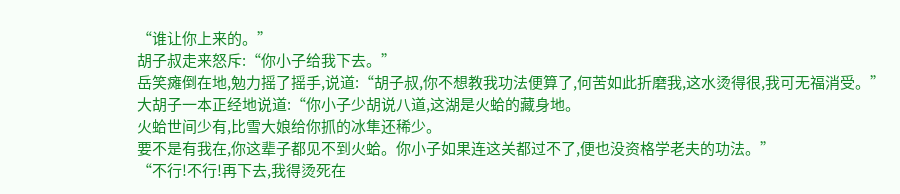“谁让你上来的。”
胡子叔走来怒斥:“你小子给我下去。”
岳笑瘫倒在地,勉力摇了摇手,说道:“胡子叔,你不想教我功法便算了,何苦如此折磨我,这水烫得很,我可无福消受。”
大胡子一本正经地说道:“你小子少胡说八道,这湖是火蛤的藏身地。
火蛤世间少有,比雪大娘给你抓的冰隼还稀少。
要不是有我在,你这辈子都见不到火蛤。你小子如果连这关都过不了,便也没资格学老夫的功法。”
“不行!不行!再下去,我得烫死在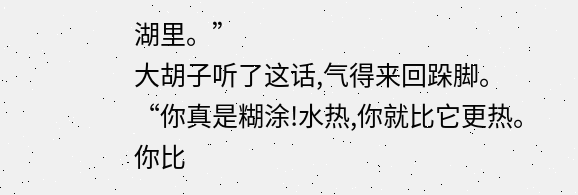湖里。”
大胡子听了这话,气得来回跺脚。
“你真是糊涂!水热,你就比它更热。
你比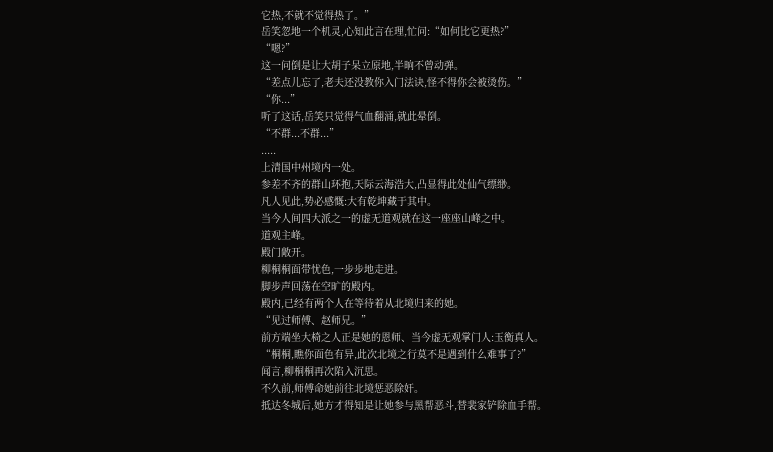它热,不就不觉得热了。”
岳笑忽地一个机灵,心知此言在理,忙问:“如何比它更热?”
“嗯?”
这一问倒是让大胡子呆立原地,半晌不曾动弹。
“差点儿忘了,老夫还没教你入门法诀,怪不得你会被烫伤。”
“你...”
听了这话,岳笑只觉得气血翻涌,就此晕倒。
“不群...不群...”
.....
上清国中州境内一处。
参差不齐的群山环抱,天际云海浩大,凸显得此处仙气缥缈。
凡人见此,势必感慨:大有乾坤藏于其中。
当今人间四大派之一的虚无道观就在这一座座山峰之中。
道观主峰。
殿门敞开。
柳桐桐面带忧色,一步步地走进。
脚步声回荡在空旷的殿内。
殿内,已经有两个人在等待着从北境归来的她。
“见过师傅、赵师兄。”
前方端坐大椅之人正是她的恩师、当今虚无观掌门人:玉衡真人。
“桐桐,瞧你面色有异,此次北境之行莫不是遇到什么难事了?”
闻言,柳桐桐再次陷入沉思。
不久前,师傅命她前往北境惩恶除奸。
抵达冬城后,她方才得知是让她参与黑帮恶斗,替裴家铲除血手帮。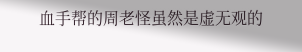血手帮的周老怪虽然是虚无观的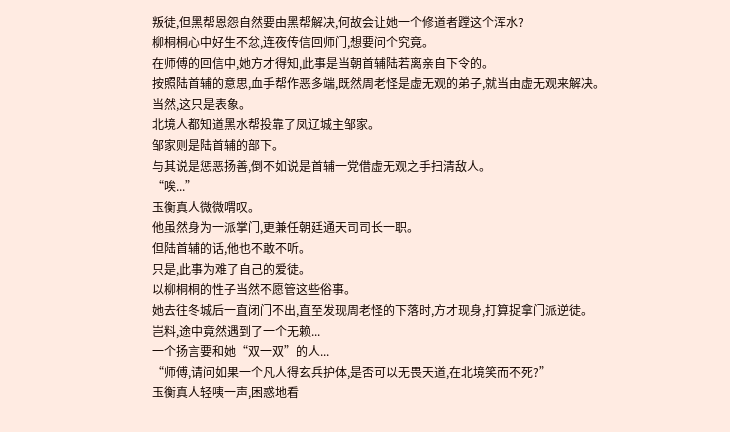叛徒,但黑帮恩怨自然要由黑帮解决,何故会让她一个修道者蹚这个浑水?
柳桐桐心中好生不忿,连夜传信回师门,想要问个究竟。
在师傅的回信中,她方才得知,此事是当朝首辅陆若离亲自下令的。
按照陆首辅的意思,血手帮作恶多端,既然周老怪是虚无观的弟子,就当由虚无观来解决。
当然,这只是表象。
北境人都知道黑水帮投靠了凤辽城主邹家。
邹家则是陆首辅的部下。
与其说是惩恶扬善,倒不如说是首辅一党借虚无观之手扫清敌人。
“唉...”
玉衡真人微微喟叹。
他虽然身为一派掌门,更兼任朝廷通天司司长一职。
但陆首辅的话,他也不敢不听。
只是,此事为难了自己的爱徒。
以柳桐桐的性子当然不愿管这些俗事。
她去往冬城后一直闭门不出,直至发现周老怪的下落时,方才现身,打算捉拿门派逆徒。
岂料,途中竟然遇到了一个无赖...
一个扬言要和她“双一双”的人...
“师傅,请问如果一个凡人得玄兵护体,是否可以无畏天道,在北境笑而不死?”
玉衡真人轻咦一声,困惑地看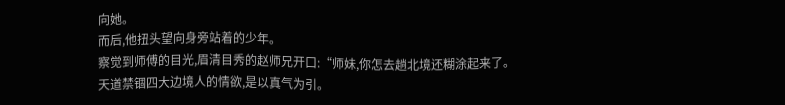向她。
而后,他扭头望向身旁站着的少年。
察觉到师傅的目光,眉清目秀的赵师兄开口:“师妹,你怎去趟北境还糊涂起来了。
天道禁锢四大边境人的情欲,是以真气为引。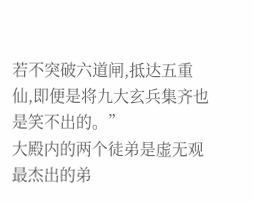若不突破六道闸,抵达五重仙,即便是将九大玄兵集齐也是笑不出的。”
大殿内的两个徒弟是虚无观最杰出的弟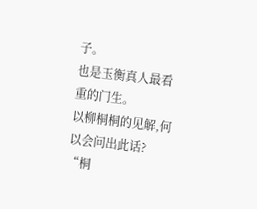子。
也是玉衡真人最看重的门生。
以柳桐桐的见解,何以会问出此话?
“桐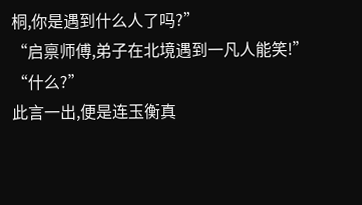桐,你是遇到什么人了吗?”
“启禀师傅,弟子在北境遇到一凡人能笑!”
“什么?”
此言一出,便是连玉衡真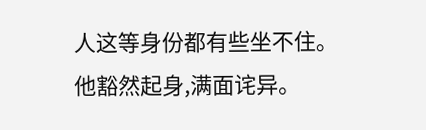人这等身份都有些坐不住。
他豁然起身,满面诧异。